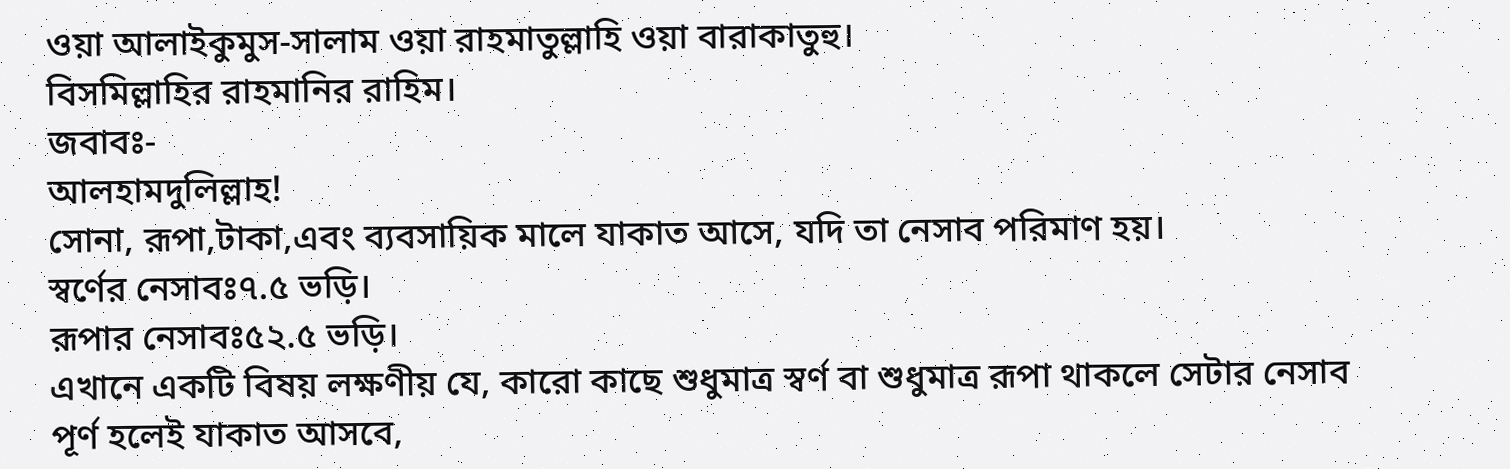ওয়া আলাইকুমুস-সালাম ওয়া রাহমাতুল্লাহি ওয়া বারাকাতুহু।
বিসমিল্লাহির রাহমানির রাহিম।
জবাবঃ-
আলহামদুলিল্লাহ!
সোনা, রূপা,টাকা,এবং ব্যবসায়িক মালে যাকাত আসে, যদি তা নেসাব পরিমাণ হয়।
স্বর্ণের নেসাবঃ৭.৫ ভড়ি।
রূপার নেসাবঃ৫২.৫ ভড়ি।
এখানে একটি বিষয় লক্ষণীয় যে, কারো কাছে শুধুমাত্র স্বর্ণ বা শুধুমাত্র রূপা থাকলে সেটার নেসাব পূর্ণ হলেই যাকাত আসবে,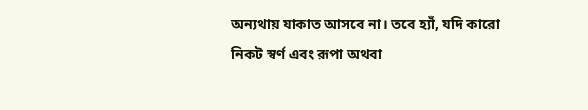অন্যথায় যাকাত আসবে না। তবে হ্যাঁ, যদি কারো নিকট স্বর্ণ এবং রূপা অথবা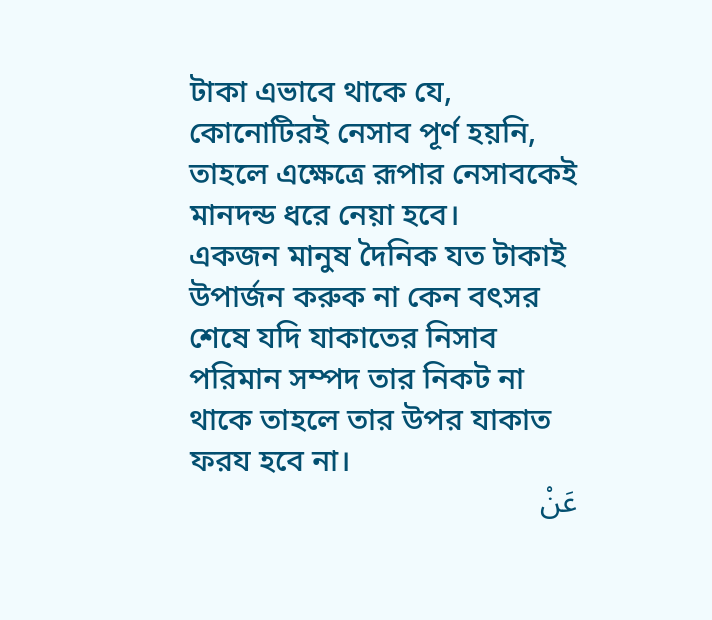টাকা এভাবে থাকে যে, কোনোটিরই নেসাব পূর্ণ হয়নি, তাহলে এক্ষেত্রে রূপার নেসাবকেই মানদন্ড ধরে নেয়া হবে।
একজন মানুষ দৈনিক যত টাকাই উপার্জন করুক না কেন বৎসর শেষে যদি যাকাতের নিসাব পরিমান সম্পদ তার নিকট না থাকে তাহলে তার উপর যাকাত ফরয হবে না।
عَنْ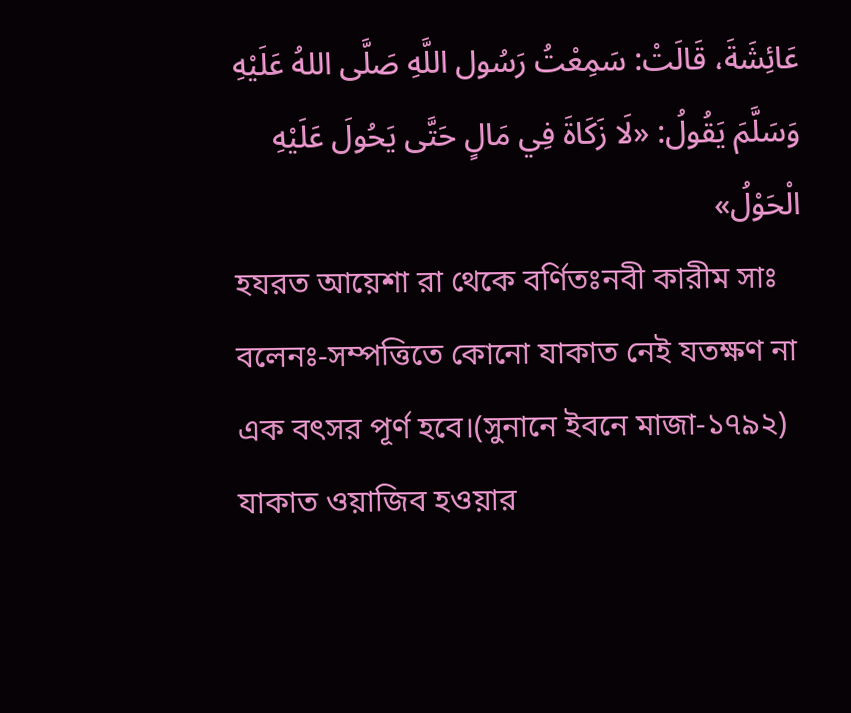عَائِشَةَ، قَالَتْ: سَمِعْتُ رَسُول اللَّهِ صَلَّى اللهُ عَلَيْهِ وَسَلَّمَ يَقُولُ: «لَا زَكَاةَ فِي مَالٍ حَتَّى يَحُولَ عَلَيْهِ الْحَوْلُ»
হযরত আয়েশা রা থেকে বর্ণিতঃনবী কারীম সাঃ বলেনঃ-সম্পত্তিতে কোনো যাকাত নেই যতক্ষণ না এক বৎসর পূর্ণ হবে।(সুনানে ইবনে মাজা-১৭৯২)
যাকাত ওয়াজিব হওয়ার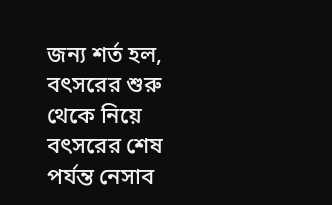জন্য শর্ত হল, বৎসরের শুরু থেকে নিয়ে বৎসরের শেষ পর্যন্ত নেসাব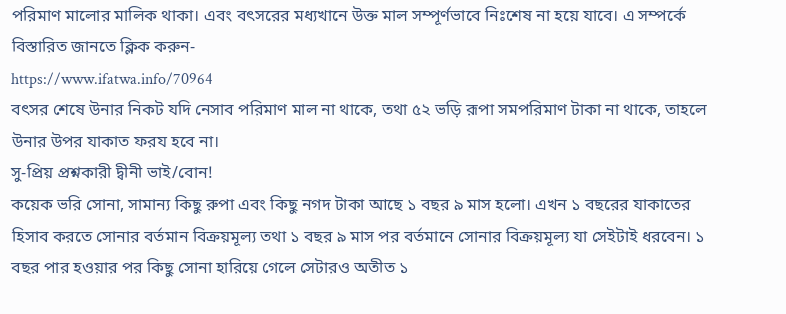পরিমাণ মালোর মালিক থাকা। এবং বৎসরের মধ্যখানে উক্ত মাল সম্পূর্ণভাবে নিঃশেষ না হয়ে যাবে। এ সম্পর্কে বিস্তারিত জানতে ক্লিক করুন-
https://www.ifatwa.info/70964
বৎসর শেষে উনার নিকট যদি নেসাব পরিমাণ মাল না থাকে, তথা ৫২ ভড়ি রূপা সমপরিমাণ টাকা না থাকে, তাহলে উনার উপর যাকাত ফরয হবে না।
সু-প্রিয় প্রশ্নকারী দ্বীনী ভাই/বোন!
কয়েক ভরি সোনা, সামান্য কিছু রুপা এবং কিছু নগদ টাকা আছে ১ বছর ৯ মাস হলো। এখন ১ বছরের যাকাতের হিসাব করতে সোনার বর্তমান বিক্রয়মূল্য তথা ১ বছর ৯ মাস পর বর্তমানে সোনার বিক্রয়মূল্য যা সেইটাই ধরবেন। ১ বছর পার হওয়ার পর কিছু সোনা হারিয়ে গেলে সেটারও অতীত ১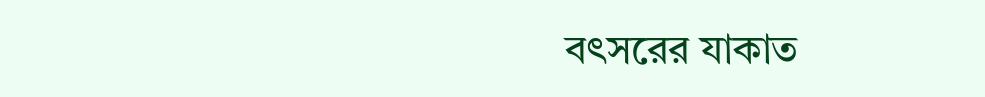বৎসরের যাকাত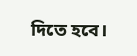দিতে হবে।